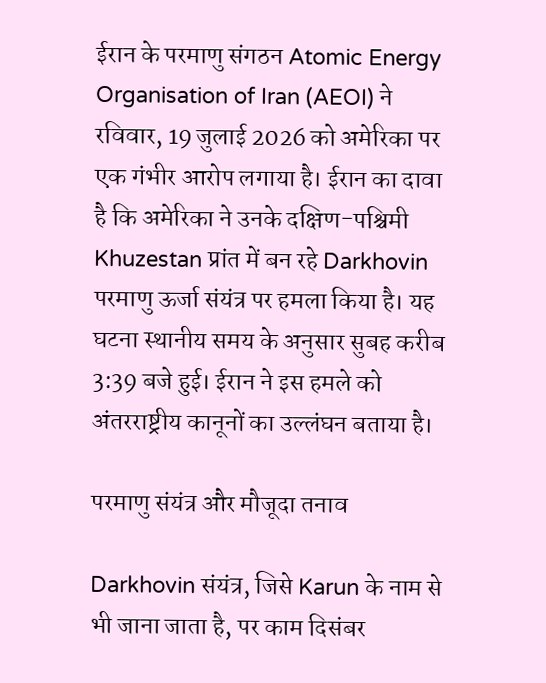ईरान के परमाणु संगठन Atomic Energy Organisation of Iran (AEOI) ने रविवार, 19 जुलाई 2026 को अमेरिका पर एक गंभीर आरोप लगाया है। ईरान का दावा है कि अमेरिका ने उनके दक्षिण-पश्चिमी Khuzestan प्रांत में बन रहे Darkhovin परमाणु ऊर्जा संयंत्र पर हमला किया है। यह घटना स्थानीय समय के अनुसार सुबह करीब 3:39 बजे हुई। ईरान ने इस हमले को अंतरराष्ट्रीय कानूनों का उल्लंघन बताया है।

परमाणु संयंत्र और मौजूदा तनाव

Darkhovin संयंत्र, जिसे Karun के नाम से भी जाना जाता है, पर काम दिसंबर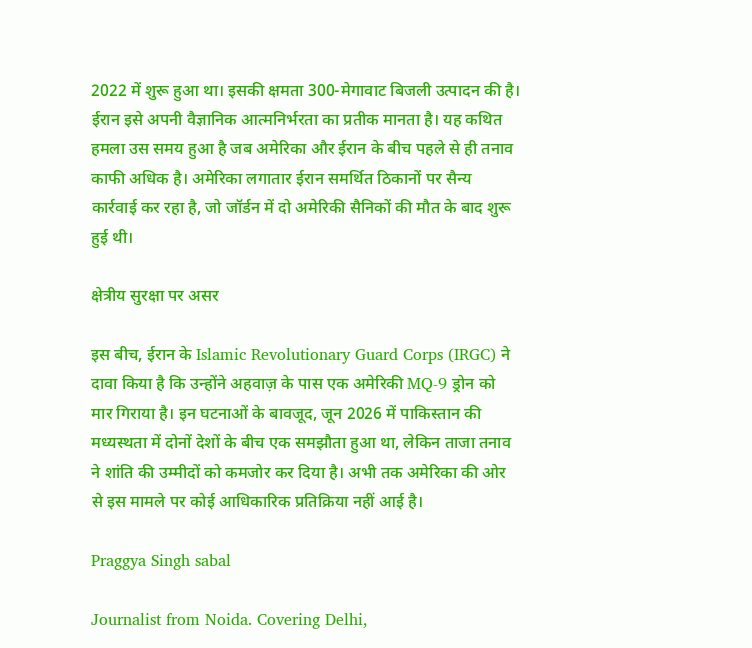2022 में शुरू हुआ था। इसकी क्षमता 300-मेगावाट बिजली उत्पादन की है। ईरान इसे अपनी वैज्ञानिक आत्मनिर्भरता का प्रतीक मानता है। यह कथित हमला उस समय हुआ है जब अमेरिका और ईरान के बीच पहले से ही तनाव काफी अधिक है। अमेरिका लगातार ईरान समर्थित ठिकानों पर सैन्य कार्रवाई कर रहा है, जो जॉर्डन में दो अमेरिकी सैनिकों की मौत के बाद शुरू हुई थी।

क्षेत्रीय सुरक्षा पर असर

इस बीच, ईरान के Islamic Revolutionary Guard Corps (IRGC) ने दावा किया है कि उन्होंने अहवाज़ के पास एक अमेरिकी MQ-9 ड्रोन को मार गिराया है। इन घटनाओं के बावजूद, जून 2026 में पाकिस्तान की मध्यस्थता में दोनों देशों के बीच एक समझौता हुआ था, लेकिन ताजा तनाव ने शांति की उम्मीदों को कमजोर कर दिया है। अभी तक अमेरिका की ओर से इस मामले पर कोई आधिकारिक प्रतिक्रिया नहीं आई है।

Praggya Singh sabal

Journalist from Noida. Covering Delhi,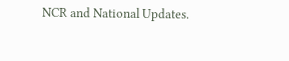NCR and National Updates.